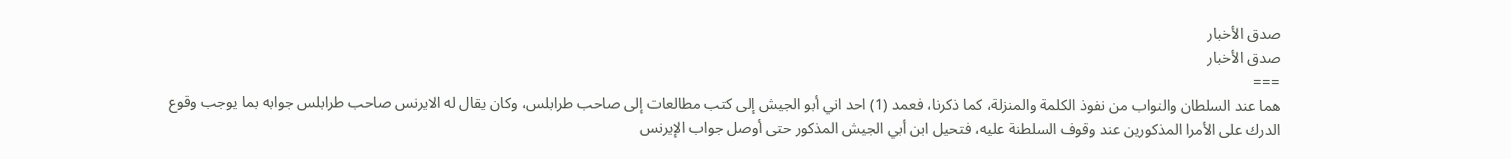صدق الأخبار
صدق الأخبار
===
هما عند السلطان والنواب من نفوذ الكلمة والمنزلة، كما ذكرنا، فعمد (1) احد اني أبو الجيش إلى كتب مطالعات إلى صاحب طرابلس، وكان يقال له الايرنس صاحب طرابلس جوابه بما يوجب وقوع الدرك على الأمرا المذكورين عند وقوف السلطنة عليه، فتحيل ابن أبي الجيش المذكور حتى أوصل جواب الإيرنس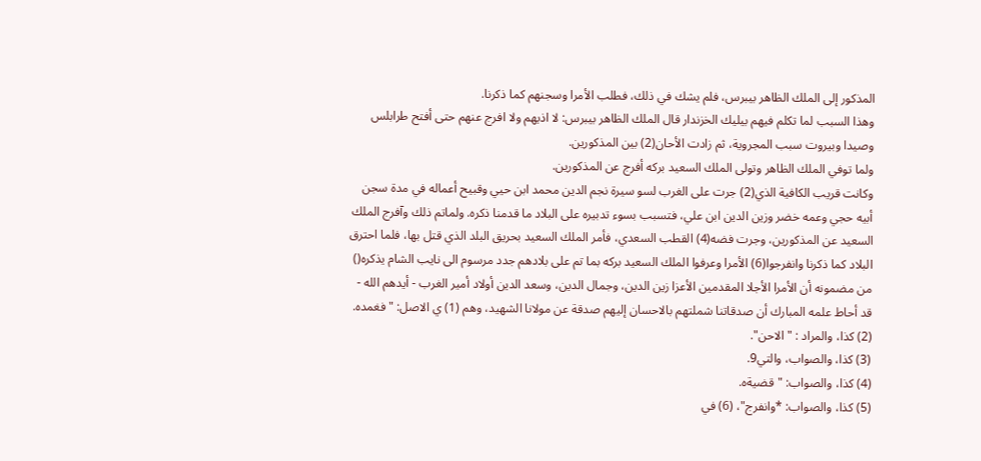المذكور إلى الملك الظاهر بيبرس، فلم يشك في ذلك، فطلب الأمرا وسجنهم كما ذكرنا.
وهذا السبب لما تكلم فيهم بيليك الخزندار قال الملك الظاهر بيبرس: لا اذيهم ولا افرج عنهم حتى أفتح طرابلس وصيدا وبيروت سبب المجروية، ثم زادت الأحان(2) بين المذكورين.
ولما توفي الملك الظاهر وتولى الملك السعيد بركه أفرج عن المذكورين.
وكانت قريب الكافية الذي(2) جرت على الغرب لسو سيرة نجم الدين محمد ابن حيي وقبيح أعماله في مدة سجن أبيه حجي وعمه خضر وزين الدين ابن علي، فتسبب بسوء تدبيره على البلاد ما قدمنا ذكره. ولماتم ذلك وآفرج الملك السعيد عن المذكورين، وجرت فضه(4) القطب السعدي، فأمر الملك السعيد بحريق البلد الذي قتل بها، فلما احترق البلاد كما ذكرنا وانفرجوا(6) الأمرا وعرفوا الملك السعيد بركه بما تم على بلادهم جدد مرسوم الى نايب الشام يذكره() من مضمونه أن الأمرا الأجلا المقدمين الأعزا زين الدين، وجمال الدين، وسعد الدين أولاد أمير الغرب - أيدهم الله - قد أحاط علمه المبارك أن صدقاتنا شملتهم بالاحسان إليهم صدقة عن مولانا الشهيد، وهم (1) ي الاصل: "فغمده.
(2) كذا، والمراد : "الاحن".
(3) كذا، والصواب، والتي9.
(4) كذا، والصواب: "قضيةه.
(5) كذا، والصواب: *وانفرج"، (6) في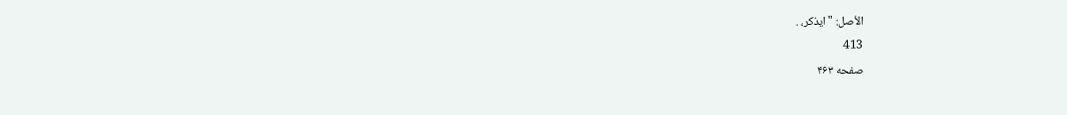الأصل: "ايذكر، .
413
صفحه ۴۶۳